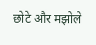छोटे और मझोले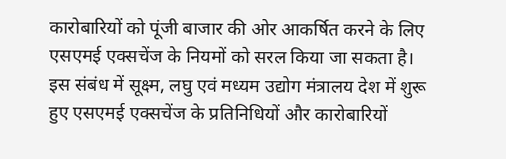कारोबारियों को पूंजी बाजार की ओर आकर्षित करने के लिए एसएमई एक्सचेंज के नियमों को सरल किया जा सकता है। इस संबंध में सूक्ष्म, लघु एवं मध्यम उद्योग मंत्रालय देश में शुरू हुए एसएमई एक्सचेंज के प्रतिनिधियों और कारोबारियों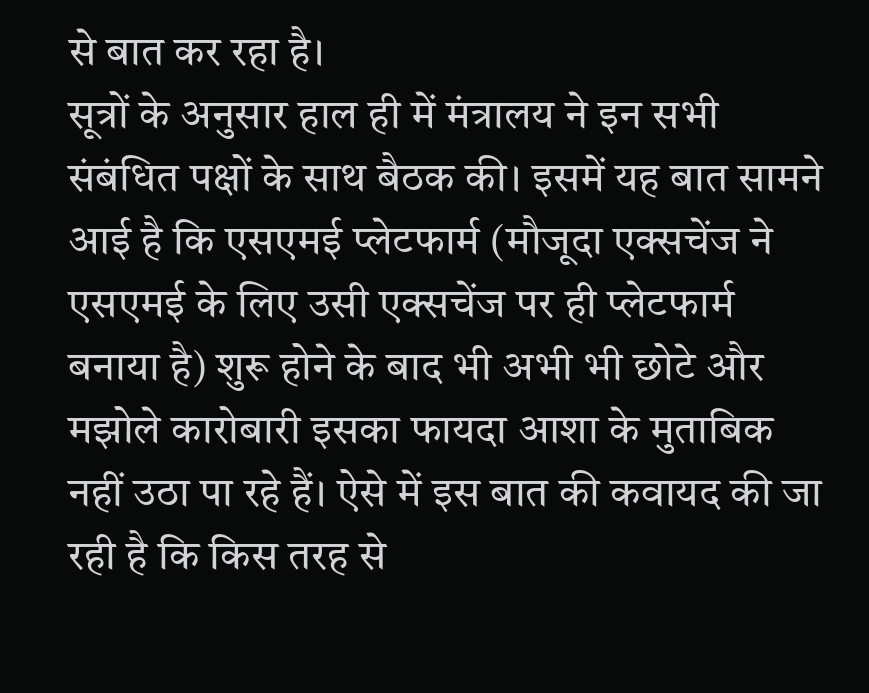से बात कर रहा है।
सूत्रों के अनुसार हाल ही में मंत्रालय ने इन सभी संबंधित पक्षों के साथ बैठक की। इसमें यह बात सामने आई है कि एसएमई प्लेटफार्म (मौजूदा एक्सचेंज ने एसएमई के लिए उसी एक्सचेंज पर ही प्लेटफार्म बनाया है) शुरू होने के बाद भी अभी भी छोटे और मझोले कारोबारी इसका फायदा आशा के मुताबिक नहीं उठा पा रहे हैं। ऐसे में इस बात की कवायद की जा रही है कि किस तरह से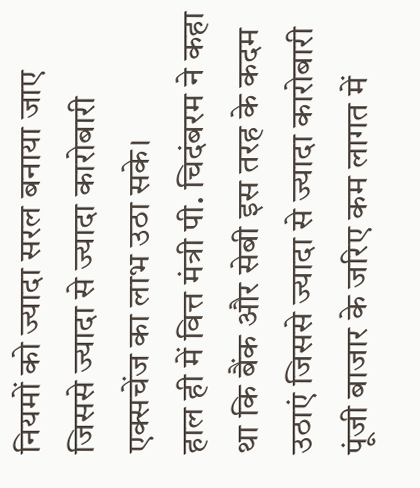नियमों को ज्यादा सरल बनाया जाए जिससे ज्यादा से ज्यादा कारोबारी एक्सचेंज का लाभ उठा सके।
हाल ही में वित्त मंत्री पी. चिदंबरम ने कहा था कि बैंक और सेबी इस तरह के कदम उठाएं जिससे ज्यादा से ज्यादा कारोबारी पूंजी बाजार के जरिए कम लागत में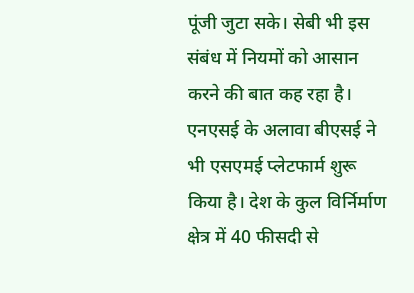पूंजी जुटा सके। सेबी भी इस संबंध में नियमों को आसान करने की बात कह रहा है। एनएसई के अलावा बीएसई ने भी एसएमई प्लेटफार्म शुरू किया है। देश के कुल विर्निर्माण क्षेत्र में 40 फीसदी से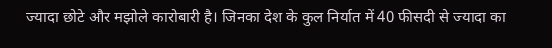ज्यादा छोटे और मझोले कारोबारी है। जिनका देश के कुल निर्यात में 40 फीसदी से ज्यादा का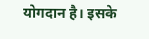योगदान है। इसके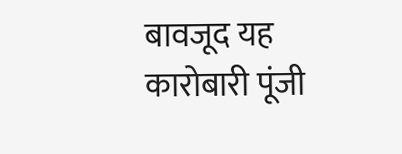बावजूद यह कारोबारी पूंजी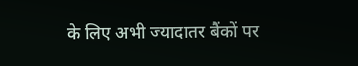के लिए अभी ज्यादातर बैंकों पर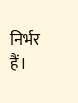निर्भर हैं।